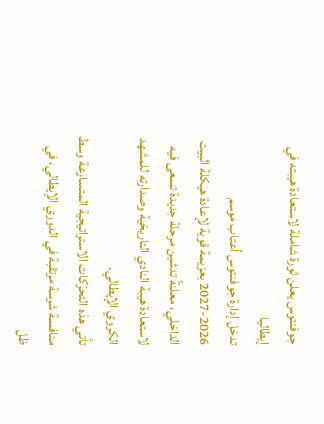جوفنتوس يعلن ثورة شاملة لاستعادة هيبته في إيطاليا
تدخل إدارة جوفنتوس أعتاب موسم 2026-2027 بعزيمة قوية لإعادة هيكلة البيت الداخلي، معلنةً تدشين مرحلة جديدة تسعى فيه لاستعادة هيبة النادي التاريخية وصدارته للمشهد الكروي الإيطالي.
تأتي هذه التحرّكات الاستراتيجية المتسارعة وسط منافسة شرسة مرتقبة في الدوري الإيطالي، في ظل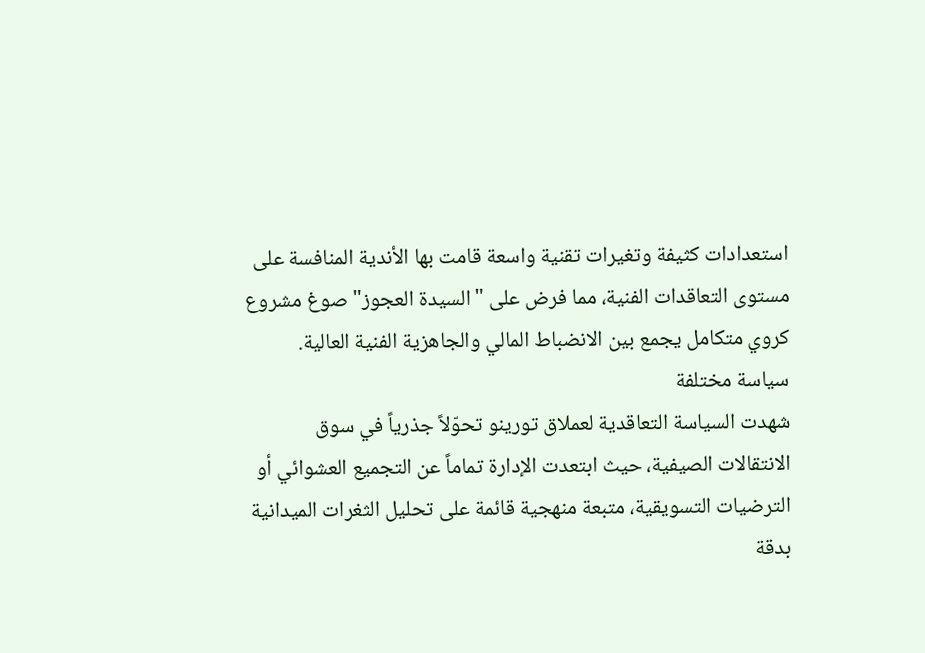استعدادات كثيفة وتغيرات تقنية واسعة قامت بها الأندية المنافسة على مستوى التعاقدات الفنية، مما فرض على "السيدة العجوز" صوغ مشروع كروي متكامل يجمع بين الانضباط المالي والجاهزية الفنية العالية.
سياسة مختلفة
شهدت السياسة التعاقدية لعملاق تورينو تحوّلاً جذرياً في سوق الانتقالات الصيفية، حيث ابتعدت الإدارة تماماً عن التجميع العشوائي أو الترضيات التسويقية، متبعة منهجية قائمة على تحليل الثغرات الميدانية بدقة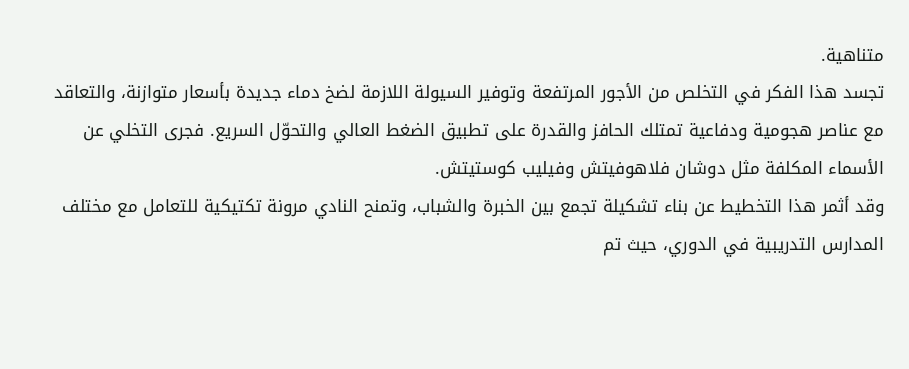متناهية.
تجسد هذا الفكر في التخلص من الأجور المرتفعة وتوفير السيولة اللازمة لضخ دماء جديدة بأسعار متوازنة، والتعاقد مع عناصر هجومية ودفاعية تمتلك الحافز والقدرة على تطبيق الضغط العالي والتحوّل السريع. فجرى التخلي عن الأسماء المكلفة مثل دوشان فلاهوفيتش وفيليب كوستيتش.
وقد أثمر هذا التخطيط عن بناء تشكيلة تجمع بين الخبرة والشباب، وتمنح النادي مرونة تكتيكية للتعامل مع مختلف المدارس التدريبية في الدوري، حيث تم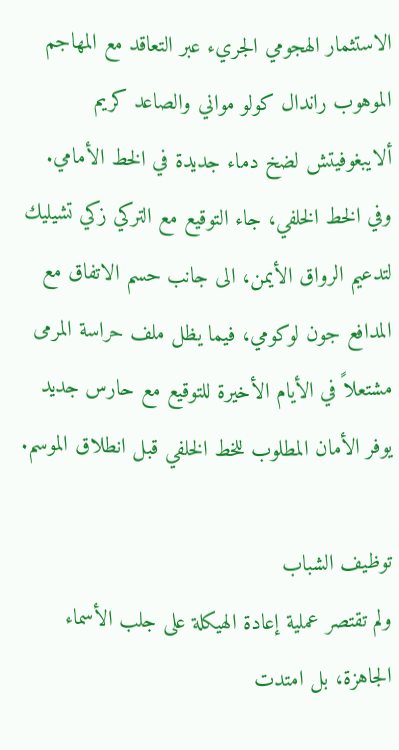الاستثمار الهجومي الجريء عبر التعاقد مع المهاجم الموهوب راندال كولو مواني والصاعد كريم ألايبغوفيتش لضخ دماء جديدة في الخط الأمامي.
وفي الخط الخلفي، جاء التوقيع مع التركي زكي تشيليك لتدعيم الرواق الأيمن، الى جانب حسم الاتفاق مع المدافع جون لوكومي، فيما يظل ملف حراسة المرمى مشتعلاً في الأيام الأخيرة للتوقيع مع حارس جديد يوفر الأمان المطلوب للخط الخلفي قبل انطلاق الموسم.

توظيف الشباب
ولم تقتصر عملية إعادة الهيكلة على جلب الأسماء الجاهزة، بل امتدت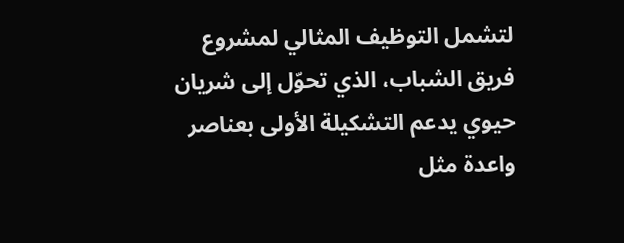لتشمل التوظيف المثالي لمشروع فريق الشباب، الذي تحوّل إلى شريان حيوي يدعم التشكيلة الأولى بعناصر واعدة مثل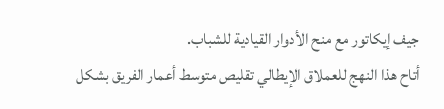جيف إيكاتور مع منح الأدوار القيادية للشباب.
أتاح هذا النهج للعملاق الإيطالي تقليص متوسط أعمار الفريق بشكل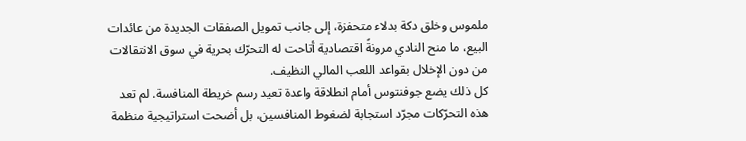ملموس وخلق دكة بدلاء متحفزة، إلى جانب تمويل الصفقات الجديدة من عائدات البيع، ما منح النادي مرونةً اقتصادية أتاحت له التحرّك بحرية في سوق الانتقالات من دون الإخلال بقواعد اللعب المالي النظيف.
كل ذلك يضع جوفنتوس أمام انطلاقة واعدة تعيد رسم خريطة المنافسة. لم تعد هذه التحرّكات مجرّد استجابة لضغوط المنافسين، بل أضحت استراتيجية منظمة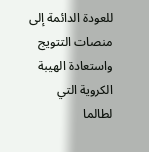للعودة الدائمة إلى منصات التتويج واستعادة الهيبة الكروية التي لطالما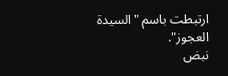ارتبطت باسم "السيدة العجوز".
نبض